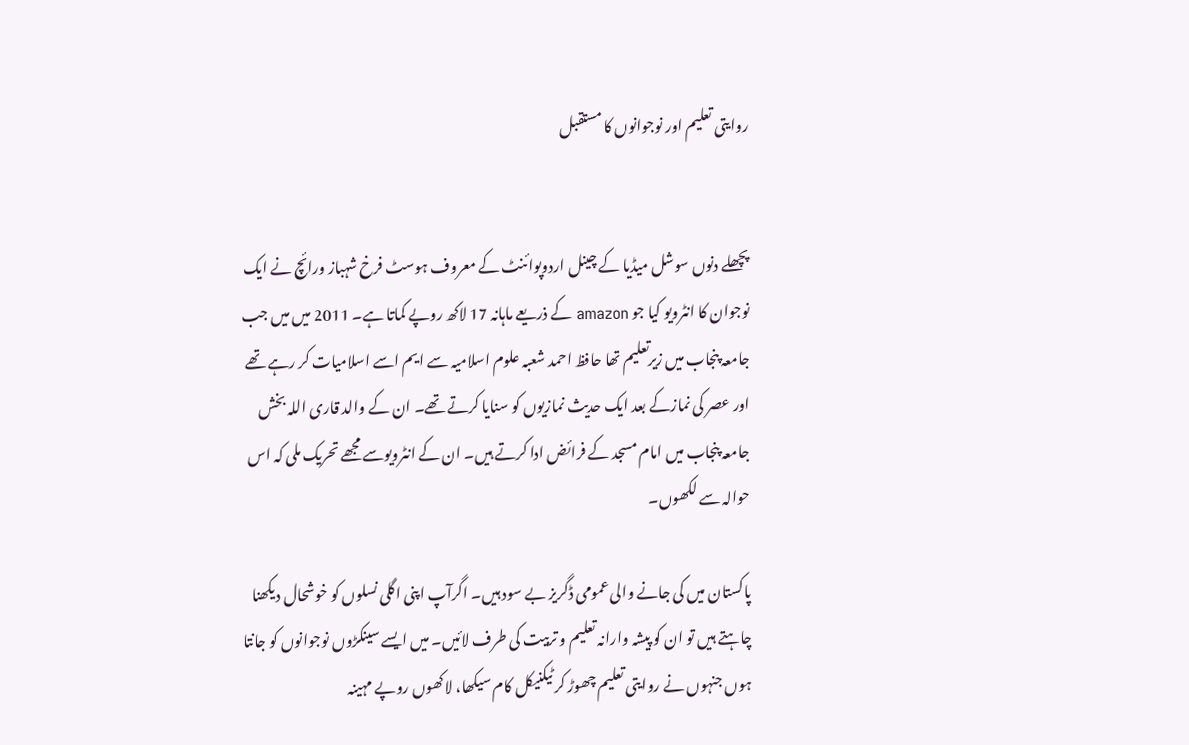روایتی تعلیم اور نوجوانوں کا مستقبل


پچھلے دنوں سوشل میڈیا کے چینل اردوپوائنٹ کے معروف ہوسٹ فرخ شہباز ورائچ نے ایک نوجوان کا انٹرویو کیا جو amazon کے ذریعے ماہانہ 17 لاکھ روپے کماتا ہے۔ 2011 میں میں جب جامعہ پنجاب میں زیرتعلیم تھا حافظ احمد شعبہ علوم اسلامیہ سے ایم اسے اسلامیات کر رہے تھے اور عصر کی نمازکے بعد ایک حدیث نمازیوں کو سنایا کرتے تھے۔ ان کے والد قاری اللہ بخش جامعہ پنجاب میں امام مسجد کے فرائض ادا کرتے ہیں۔ ان کے انٹرویوسے مجھے تحریک ملی کہ اس حوالہ سے لکھوں۔

پاکستان میں کی جانے والی عمومی ڈگریز بے سود ہیں۔ اگرآپ اپنی اگلی نسلوں کو خوشحال دیکھنا چاہتے ہیں تو ان کو پیشہ وارانہ تعلیم و تربیت کی طرف لائیں۔ میں ایسے سینکڑوں نوجوانوں کو جانتا ہوں جنہوں نے روایتی تعلیم چھوڑ کر ٹیکنیکل کام سیکھا، لاکھوں روپے مہینہ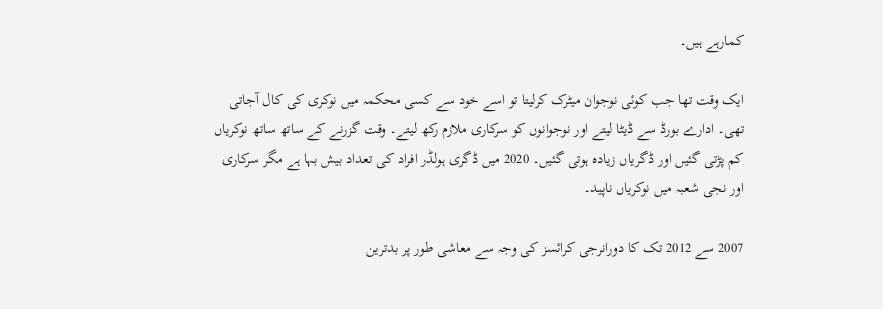کمارہے ہیں۔

ایک وقت تھا جب کوئی نوجوان میٹرک کرلیتا تو اسے خود سے کسی محکمہ میں نوکری کی کال آجاتی تھی۔ ادارے بورڈ سے ڈیٹا لیتے اور نوجوانوں کو سرکاری ملازم رکھ لیتے۔ وقت گزرنے کے ساتھ ساتھ نوکریاں کم پڑتی گئیں اور ڈگریاں زیادہ ہوتی گئیں۔ 2020 میں ڈگری ہولڈر افراد کی تعداد بیش بہا ہے مگر سرکاری اور نجی شعبہ میں نوکریاں ناپید۔

2007 سے 2012 تک کا دورانرجی کرائسز کی وجہ سے معاشی طور پر بدترین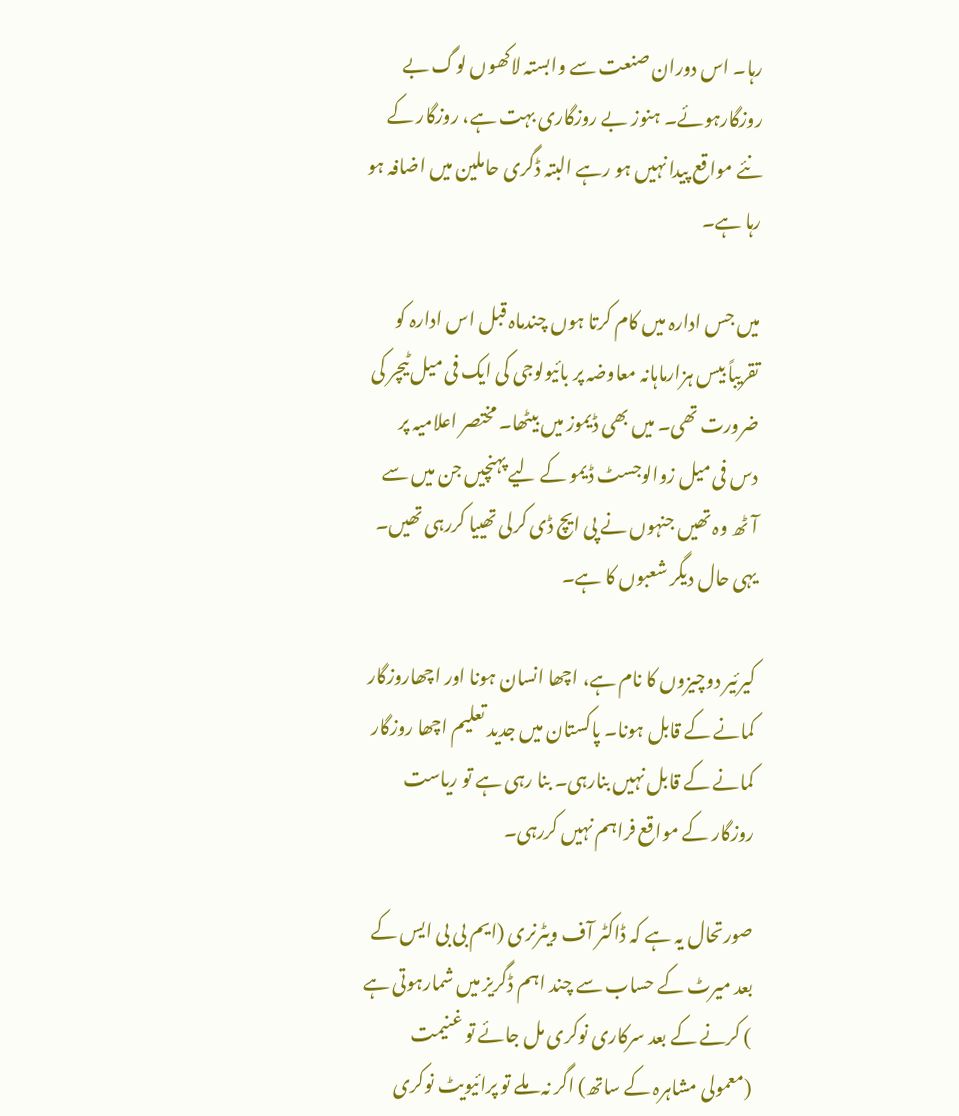رہا۔ اس دوران صنعت سے وابستہ لاکھوں لوگ بے روزگارہوئے۔ ہنوز بے روزگاری بہت ہے، روزگار کے نئے مواقع پیدا نہیں ہو رہے البتہ ڈگری حاملین میں اضافہ ہو رہا ہے۔

میں جس ادارہ میں کام کرتا ہوں چندماہ قبل اس ادارہ کو تقریباً بیس ہزارماہانہ معاوضہ پر بائیولوجی کی ایک فی میل ٹیچر کی ضرورت تھی۔ میں بھی ڈیموز میں بیٹھا۔ مختصر اعلامیہ پر دس فی میل زوالوجسٹ ڈیمو کے لیے پہنچیں جن میں سے آٹھ وہ تھیں جنہوں نے پی ایچ ڈی کرلی تھییا کررہی تھیں۔ یہی حال دیگر شعبوں کا ہے۔

کیرئیر دوچیزوں کا نام ہے، اچھا انسان ہونا اور اچھاروزگار کمانے کے قابل ہونا۔ پاکستان میں جدید تعلیم اچھا روزگار کمانے کے قابل نہیں بنارہی۔ بنا رہی ہے تو ریاست روزگار کے مواقع فراہم نہیں کررہی۔

صورتحال یہ ہے کہ ڈاکٹر آف ویٹرنری (ایم بی بی ایس کے بعد میرٹ کے حساب سے چند اہم ڈگریز میں شمارہوتی ہے ) کرنے کے بعد سرکاری نوکری مل جائے تو غنیمت (معمولی مشاہرہ کے ساتھ) اگر نہ ملے تو پرائیویٹ نوکری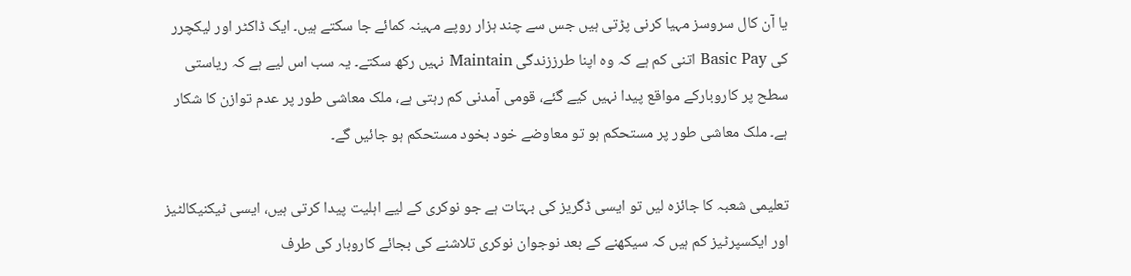یا آن کال سروسز مہیا کرنی پڑتی ہیں جس سے چند ہزار روپے مہینہ کمائے جا سکتے ہیں۔ ایک ڈاکٹر اور لیکچرر کی Basic Pay اتنی کم ہے کہ وہ اپنا طرززندگی Maintain نہیں رکھ سکتے۔ یہ سب اس لیے ہے کہ ریاستی سطح پر کاروبارکے مواقع پیدا نہیں کیے گئے، قومی آمدنی کم رہتی ہے، ملک معاشی طور پر عدم توازن کا شکار ہے۔ ملک معاشی طور پر مستحکم ہو تو معاوضے خود بخود مستحکم ہو جائیں گے۔

تعلیمی شعبہ کا جائزہ لیں تو ایسی ڈگریز کی بہتات ہے جو نوکری کے لیے اہلیت پیدا کرتی ہیں، ایسی ٹیکنیکالٹیز اور ایکسپرٹیز کم ہیں کہ سیکھنے کے بعد نوجوان نوکری تلاشنے کی بجائے کاروبار کی طرف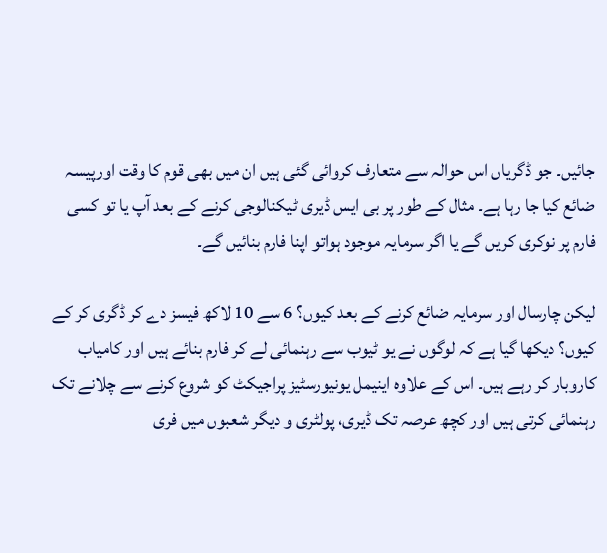جائیں۔ جو ڈگریاں اس حوالہ سے متعارف کروائی گئی ہیں ان میں بھی قوم کا وقت اورپیسہ ضائع کیا جا رہا ہے۔ مثال کے طور پر بی ایس ڈیری ٹیکنالوجی کرنے کے بعد آپ یا تو کسی فارم پر نوکری کریں گے یا اگر سرمایہ موجود ہواتو اپنا فارم بنائیں گے۔

لیکن چارسال اور سرمایہ ضائع کرنے کے بعد کیوں؟ 6 سے 10 لاکھ فیسز دے کر ڈگری کر کے کیوں؟ دیکھا گیا ہے کہ لوگوں نے یو ٹیوب سے رہنمائی لے کر فارم بنائے ہیں اور کامیاب کاروبار کر رہے ہیں۔ اس کے علاوہ اینیمل یونیورسٹیز پراجیکٹ کو شروع کرنے سے چلانے تک رہنمائی کرتی ہیں اور کچھ عرصہ تک ڈیری، پولٹری و دیگر شعبوں میں فری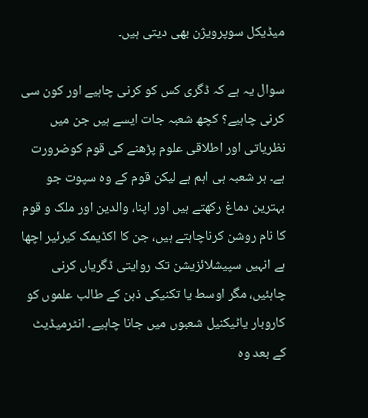میڈیکل سوپرویژن بھی دیتی ہیں۔

سوال یہ ہے کہ ڈگری کس کو کرنی چاہیے اور کون سی کرنی چاہیے؟ کچھ شعبہ جات ایسے ہیں جن میں نظریاتی اور اطلاقی علوم پڑھنے کی قوم کوضرورت ہے۔ ہر شعبہ ہی اہم ہے لیکن قوم کے وہ سپوت جو بہترین دماغ رکھتے ہیں اور اپنا، والدین اور ملک و قوم کا نام روشن کرناچاہتے ہیں، جن کا اکڈیمک کیرئیر اچھا ہے انہیں سپیشلائزیشن تک روایتی ڈگریاں کرنی چاہئیں، مگر اوسط یا تکنیکی ذہن کے طالب علموں کو کاروبار یاٹیکنیل شعبوں میں جانا چاہیے۔ انٹرمیڈیٹ کے بعد وہ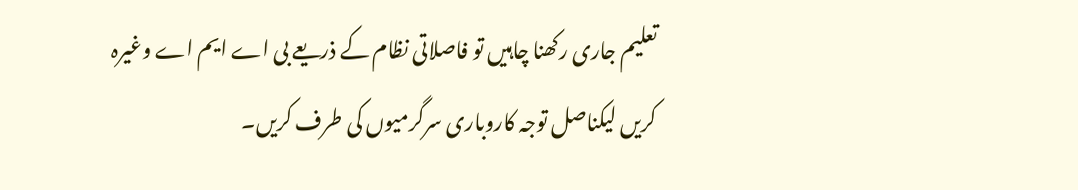تعلیم جاری رکھنا چاہیں تو فاصلاتی نظام کے ذریعے بی اے ایم اے وغیرہ کریں لیکناصل توجہ کاروباری سرگرمیوں کی طرف کریں۔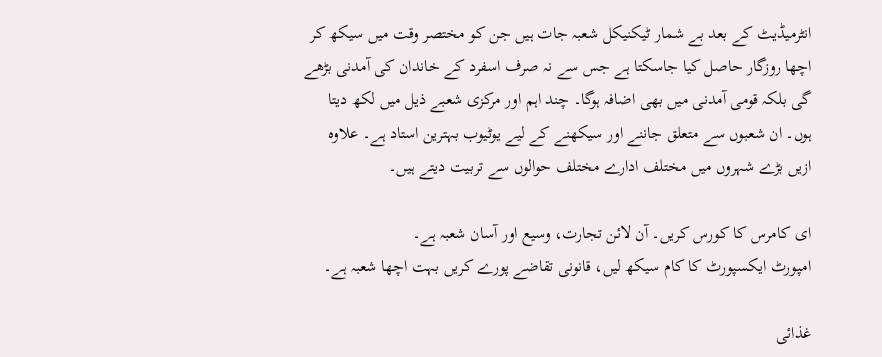انٹرمیڈیٹ کے بعد بے شمار ٹیکنیکل شعبہ جات ہیں جن کو مختصر وقت میں سیکھ کر اچھا روزگار حاصل کیا جاسکتا ہے جس سے نہ صرف اسفرد کے خاندان کی آمدنی بڑھے گی بلکہ قومی آمدنی میں بھی اضافہ ہوگا۔ چند اہم اور مرکزی شعبے ذیل میں لکھ دیتا ہوں۔ ان شعبوں سے متعلق جاننے اور سیکھنے کے لیے یوٹیوب بہترین استاد ہے۔ علاوہ ازیں بڑے شہروں میں مختلف ادارے مختلف حوالوں سے تربیت دیتے ہیں۔

ای کامرس کا کورس کریں۔ آن لائن تجارت، وسیع اور آسان شعبہ ہے۔
امپورٹ ایکسپورٹ کا کام سیکھ لیں، قانونی تقاضے پورے کریں بہت اچھا شعبہ ہے۔

غذائی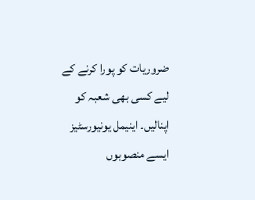ضروریات کو پورا کرنے کے لیے کسی بھی شعبہ کو اپنالیں۔ اینیمل یونیورسٹیز ایسے منصوبوں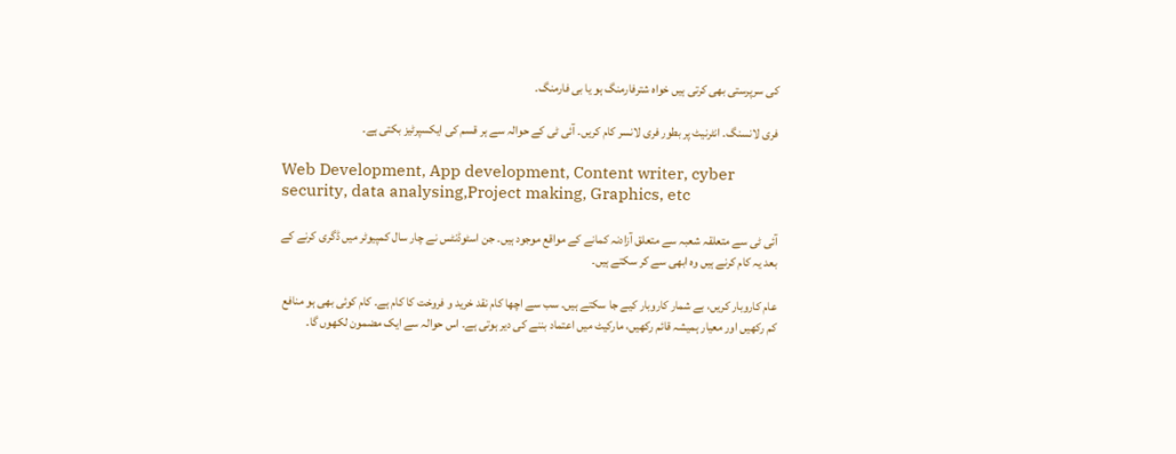کی سرپرستی بھی کرتی ہیں خواہ شترفارمنگ ہو یا بی فارمنگ۔

فری لانسنگ۔ انٹرنیٹ پر بطور فری لانسر کام کریں۔ آئی ٹی کے حوالہ سے ہر قسم کی ایکسپرٹیز بکتی ہے۔

Web Development, App development, Content writer, cyber security, data analysing,Project making, Graphics, etc

آئی ٹی سے متعلقہ شعبہ سے متعلق آزادنہ کمانے کے مواقع موجود ہیں۔ جن اسٹوڈنٹس نے چار سال کمپیوٹر میں ڈگری کرنے کے بعد یہ کام کرنے ہیں وہ ابھی سے کر سکتے ہیں۔

عام کاروبار کریں، بے شمار کاروبار کیے جا سکتے ہیں۔ سب سے اچھا کام نقد خرید و فروخت کا کام ہے۔ کام کوئی بھی ہو منافع کم رکھیں اور معیار ہمیشہ قائم رکھیں، مارکیٹ میں اعتماد بننے کی دیر ہوتی ہے۔ اس حوالہ سے ایک مضمون لکھوں گا۔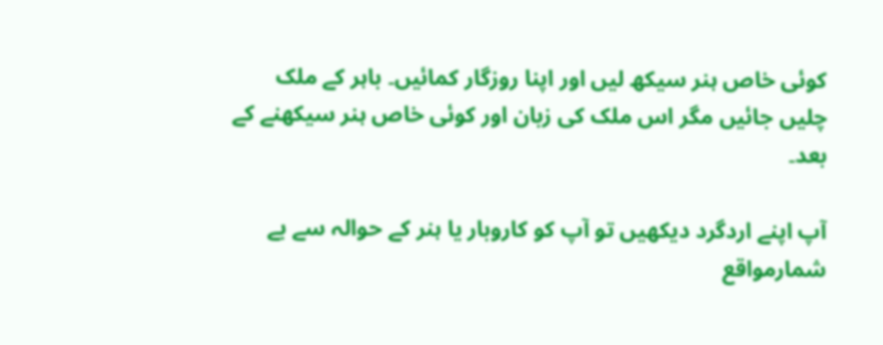کوئی خاص ہنر سیکھ لیں اور اپنا روزگار کمائیں۔ باہر کے ملک چلیں جائیں مگر اس ملک کی زبان اور کوئی خاص ہنر سیکھنے کے بعد۔

آپ اپنے اردگرد دیکھیں تو آپ کو کاروبار یا ہنر کے حوالہ سے بے شمارمواقع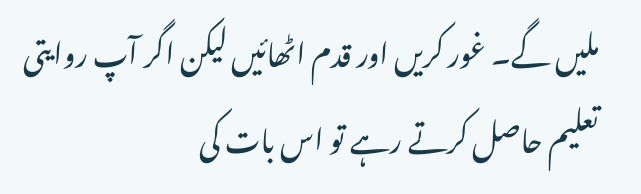ملیں گے۔ غور کریں اور قدم اٹھائیں لیکن اگر آپ روایتی تعلیم حاصل کرتے رہے تو اس بات کی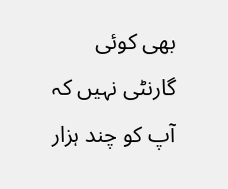بھی کوئی گارنٹی نہیں کہ آپ کو چند ہزار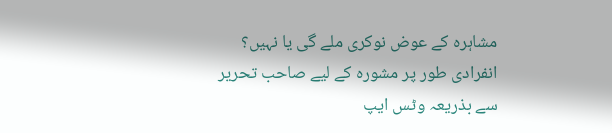مشاہرہ کے عوض نوکری ملے گی یا نہیں؟ انفرادی طور پر مشورہ کے لیے صاحب تحریر سے بذریعہ وٹس ایپ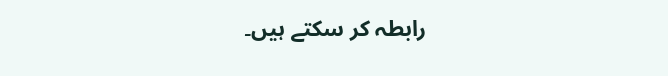رابطہ کر سکتے ہیں۔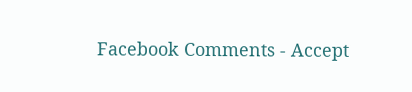Facebook Comments - Accept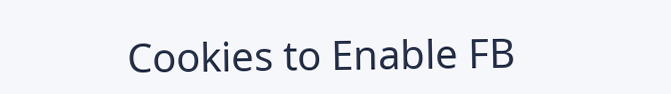Cookies to Enable FB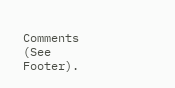Comments (See Footer).